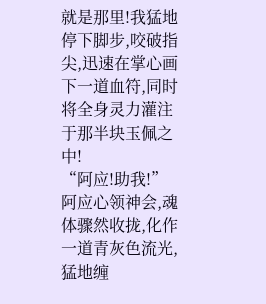就是那里!我猛地停下脚步,咬破指尖,迅速在掌心画下一道血符,同时将全身灵力灌注于那半块玉佩之中!
“阿应!助我!”
阿应心领神会,魂体骤然收拢,化作一道青灰色流光,猛地缠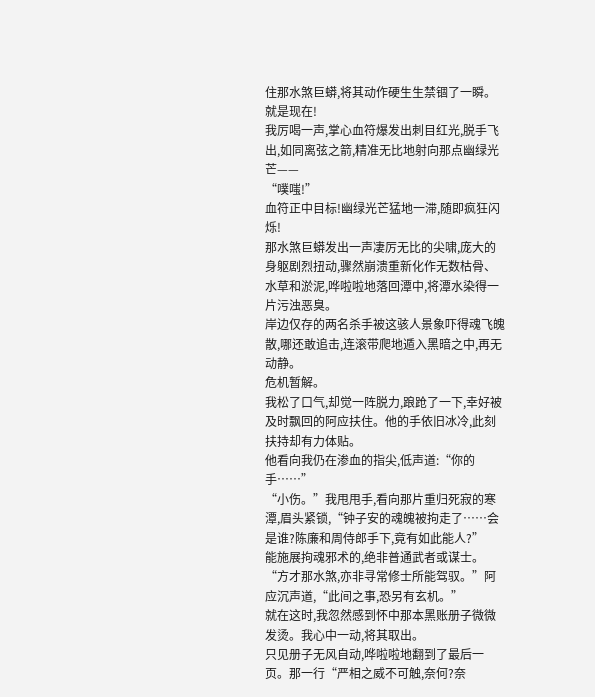住那水煞巨蟒,将其动作硬生生禁锢了一瞬。
就是现在!
我厉喝一声,掌心血符爆发出刺目红光,脱手飞出,如同离弦之箭,精准无比地射向那点幽绿光芒——
“噗嗤!”
血符正中目标!幽绿光芒猛地一滞,随即疯狂闪烁!
那水煞巨蟒发出一声凄厉无比的尖啸,庞大的身躯剧烈扭动,骤然崩溃重新化作无数枯骨、水草和淤泥,哗啦啦地落回潭中,将潭水染得一片污浊恶臭。
岸边仅存的两名杀手被这骇人景象吓得魂飞魄散,哪还敢追击,连滚带爬地遁入黑暗之中,再无动静。
危机暂解。
我松了口气,却觉一阵脱力,踉跄了一下,幸好被及时飘回的阿应扶住。他的手依旧冰冷,此刻扶持却有力体贴。
他看向我仍在渗血的指尖,低声道:“你的手……”
“小伤。”我甩甩手,看向那片重归死寂的寒潭,眉头紧锁,“钟子安的魂魄被拘走了……会是谁?陈廉和周侍郎手下,竟有如此能人?”
能施展拘魂邪术的,绝非普通武者或谋士。
“方才那水煞,亦非寻常修士所能驾驭。”阿应沉声道,“此间之事,恐另有玄机。”
就在这时,我忽然感到怀中那本黑账册子微微发烫。我心中一动,将其取出。
只见册子无风自动,哗啦啦地翻到了最后一页。那一行“严相之威不可触,奈何?奈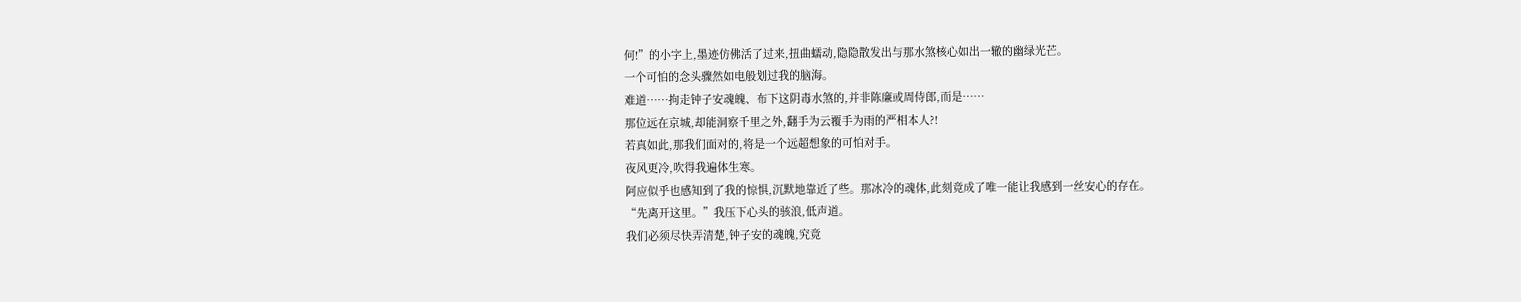何!”的小字上,墨迹仿佛活了过来,扭曲蠕动,隐隐散发出与那水煞核心如出一辙的幽绿光芒。
一个可怕的念头骤然如电般划过我的脑海。
难道……拘走钟子安魂魄、布下这阴毒水煞的,并非陈廉或周侍郎,而是……
那位远在京城,却能洞察千里之外,翻手为云覆手为雨的严相本人?!
若真如此,那我们面对的,将是一个远超想象的可怕对手。
夜风更冷,吹得我遍体生寒。
阿应似乎也感知到了我的惊惧,沉默地靠近了些。那冰冷的魂体,此刻竟成了唯一能让我感到一丝安心的存在。
“先离开这里。”我压下心头的骇浪,低声道。
我们必须尽快弄清楚,钟子安的魂魄,究竟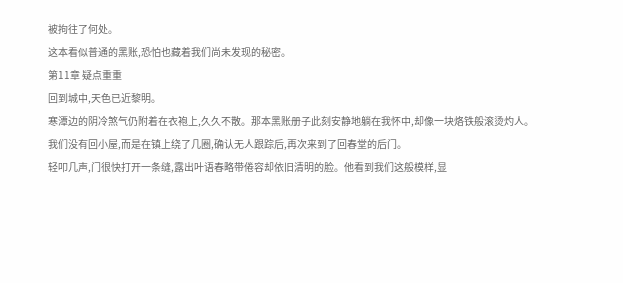被拘往了何处。
这本看似普通的黑账,恐怕也藏着我们尚未发现的秘密。
第11章 疑点重重
回到城中,天色已近黎明。
寒潭边的阴冷煞气仍附着在衣袍上,久久不散。那本黑账册子此刻安静地躺在我怀中,却像一块烙铁般滚烫灼人。
我们没有回小屋,而是在镇上绕了几圈,确认无人跟踪后,再次来到了回春堂的后门。
轻叩几声,门很快打开一条缝,露出叶语春略带倦容却依旧清明的脸。他看到我们这般模样,显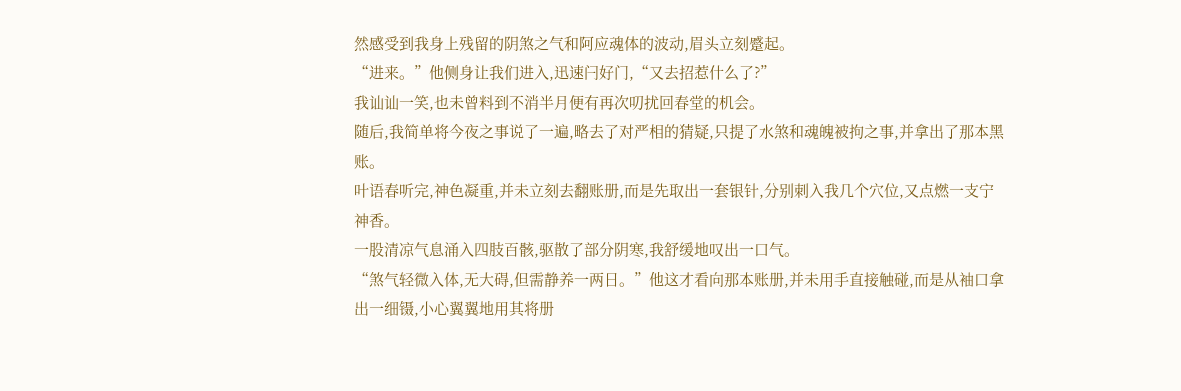然感受到我身上残留的阴煞之气和阿应魂体的波动,眉头立刻蹙起。
“进来。”他侧身让我们进入,迅速闩好门,“又去招惹什么了?”
我讪讪一笑,也未曾料到不消半月便有再次叨扰回春堂的机会。
随后,我简单将今夜之事说了一遍,略去了对严相的猜疑,只提了水煞和魂魄被拘之事,并拿出了那本黑账。
叶语春听完,神色凝重,并未立刻去翻账册,而是先取出一套银针,分别刺入我几个穴位,又点燃一支宁神香。
一股清凉气息涌入四肢百骸,驱散了部分阴寒,我舒缓地叹出一口气。
“煞气轻微入体,无大碍,但需静养一两日。”他这才看向那本账册,并未用手直接触碰,而是从袖口拿出一细镊,小心翼翼地用其将册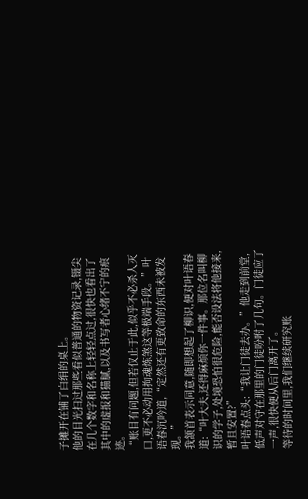子摊开在铺了白绢的桌上。
他的目光扫过那些看似普通的物资记录,镊尖在几个数字和名称上轻轻点过,很快也看出了其中的虚报和猫腻,以及书写者心绪不宁的痕迹。
“账目有问题,但若仅止于此,似乎不必杀人灭口,更不必动用拘魂炼煞这等极端手段。”叶语春沉吟道,“定然还有更致命的东西未被发现。”
我颔首表示同意,随即想起了柳识,便对叶语春道:“叶大夫,还得麻烦你一件事。那位名叫柳识的学子,处境恐怕很危险,能否设法将他接来,暂且安置?”
叶语春点头:“我让门徒去办。”他走到前堂,低声对守在那里的门徒吩咐了几句。门徒应了一声,很快便从后门离开了。
等待的时间里,我们继续研究账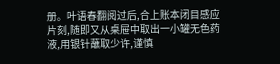册。叶语春翻阅过后,合上账本闭目感应片刻,随即又从桌屉中取出一小罐无色药液,用银针蘸取少许,谨慎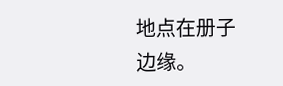地点在册子边缘。